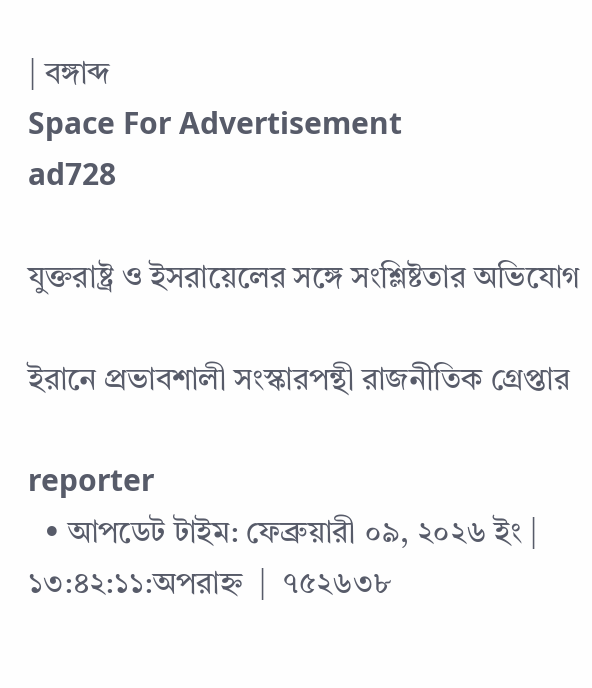| বঙ্গাব্দ
Space For Advertisement
ad728

যুক্তরাষ্ট্র ও ইসরায়েলের সঙ্গে সংশ্লিষ্টতার অভিযোগ

ইরানে প্রভাবশালী সংস্কারপন্থী রাজনীতিক গ্রেপ্তার

reporter
  • আপডেট টাইম: ফেব্রুয়ারী ০৯, ২০২৬ ইং | ১৩:৪২:১১:অপরাহ্ন  |  ৭৫২৬৩৮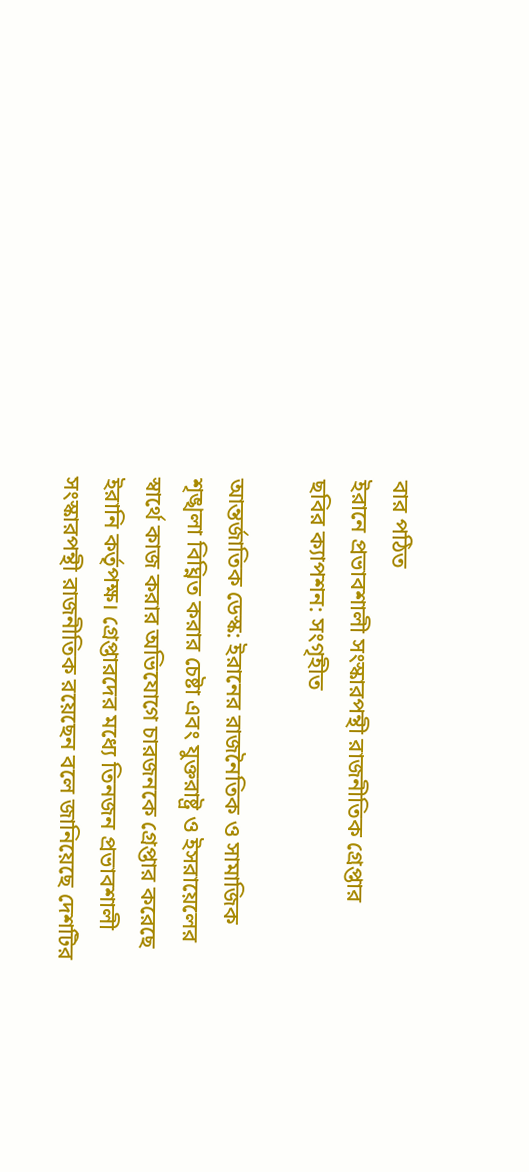বার পঠিত
ইরানে প্রভাবশালী সংস্কারপন্থী রাজনীতিক গ্রেপ্তার
ছবির ক্যাপশন: সংগৃহীত

আন্তর্জাতিক ডেস্ক: ইরানের রাজনৈতিক ও সামাজিক শৃঙ্খলা বিঘ্নিত করার চেষ্টা এবং যুক্তরাষ্ট্র ও ইসরায়েলের স্বার্থে কাজ করার অভিযোগে চারজনকে গ্রেপ্তার করেছে ইরানি কর্তৃপক্ষ। গ্রেপ্তারদের মধ্যে তিনজন প্রভাবশালী সংস্কারপন্থী রাজনীতিক রয়েছেন বলে জানিয়েছে দেশটির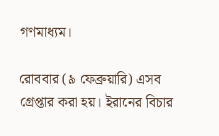গণমাধ্যম।

রোববার (৯ ফেব্রুয়ারি) এসব গ্রেপ্তার করা হয়। ইরানের বিচার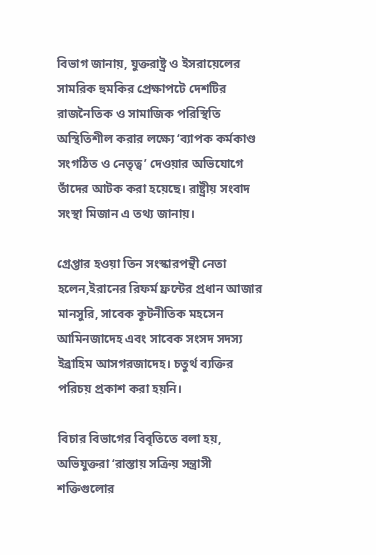বিভাগ জানায়, যুক্তরাষ্ট্র ও ইসরায়েলের সামরিক হুমকির প্রেক্ষাপটে দেশটির রাজনৈতিক ও সামাজিক পরিস্থিতি অস্থিতিশীল করার লক্ষ্যে ‘ব্যাপক কর্মকাণ্ড সংগঠিত ও নেতৃত্ব’ দেওয়ার অভিযোগে তাঁদের আটক করা হয়েছে। রাষ্ট্রীয় সংবাদ সংস্থা মিজান এ তথ্য জানায়।

গ্রেপ্তার হওয়া তিন সংস্কারপন্থী নেতা হলেন,ইরানের রিফর্ম ফ্রন্টের প্রধান আজার মানসুরি, সাবেক কূটনীতিক মহসেন আমিনজাদেহ এবং সাবেক সংসদ সদস্য ইব্রাহিম আসগরজাদেহ। চতুর্থ ব্যক্তির পরিচয় প্রকাশ করা হয়নি।

বিচার বিভাগের বিবৃতিতে বলা হয়, অভিযুক্তরা ‘রাস্তায় সক্রিয় সন্ত্রাসী শক্তিগুলোর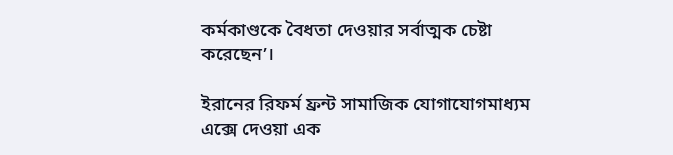কর্মকাণ্ডকে বৈধতা দেওয়ার সর্বাত্মক চেষ্টা করেছেন’।

ইরানের রিফর্ম ফ্রন্ট সামাজিক যোগাযোগমাধ্যম এক্সে দেওয়া এক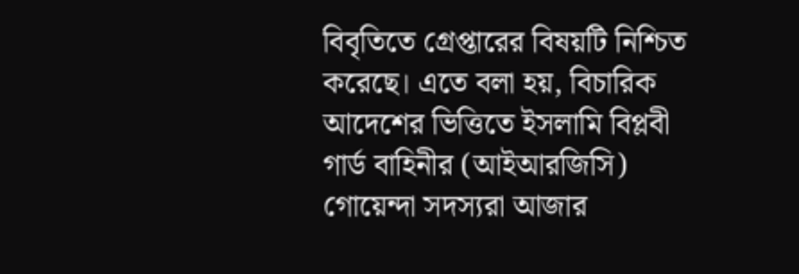বিবৃতিতে গ্রেপ্তারের বিষয়টি নিশ্চিত করেছে। এতে বলা হয়, বিচারিক আদেশের ভিত্তিতে ইসলামি বিপ্লবী গার্ড বাহিনীর (আইআরজিসি) গোয়েন্দা সদস্যরা আজার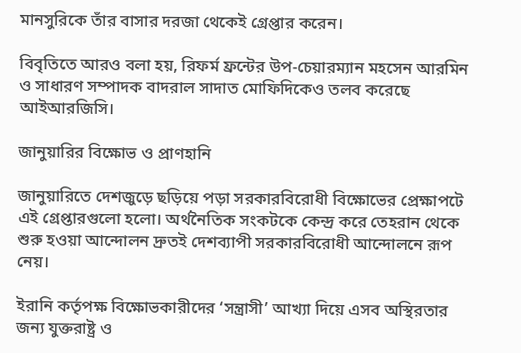মানসুরিকে তাঁর বাসার দরজা থেকেই গ্রেপ্তার করেন।

বিবৃতিতে আরও বলা হয়, রিফর্ম ফ্রন্টের উপ-চেয়ারম্যান মহসেন আরমিন ও সাধারণ সম্পাদক বাদরাল সাদাত মোফিদিকেও তলব করেছে আইআরজিসি।

জানুয়ারির বিক্ষোভ ও প্রাণহানি

জানুয়ারিতে দেশজুড়ে ছড়িয়ে পড়া সরকারবিরোধী বিক্ষোভের প্রেক্ষাপটে এই গ্রেপ্তারগুলো হলো। অর্থনৈতিক সংকটকে কেন্দ্র করে তেহরান থেকে শুরু হওয়া আন্দোলন দ্রুতই দেশব্যাপী সরকারবিরোধী আন্দোলনে রূপ নেয়।

ইরানি কর্তৃপক্ষ বিক্ষোভকারীদের ‘সন্ত্রাসী’ আখ্যা দিয়ে এসব অস্থিরতার জন্য যুক্তরাষ্ট্র ও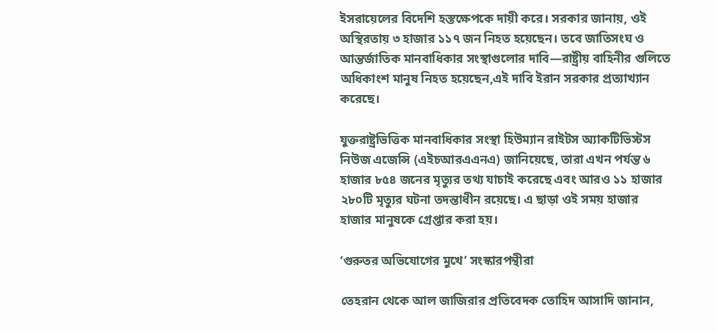ইসরায়েলের বিদেশি হস্তক্ষেপকে দায়ী করে। সরকার জানায়, ওই অস্থিরতায় ৩ হাজার ১১৭ জন নিহত হয়েছেন। তবে জাতিসংঘ ও আন্তর্জাতিক মানবাধিকার সংস্থাগুলোর দাবি—রাষ্ট্রীয় বাহিনীর গুলিতে অধিকাংশ মানুষ নিহত হয়েছেন,এই দাবি ইরান সরকার প্রত্যাখ্যান করেছে।

যুক্তরাষ্ট্রভিত্তিক মানবাধিকার সংস্থা হিউম্যান রাইটস অ্যাকটিভিস্টস নিউজ এজেন্সি (এইচআরএএনএ) জানিয়েছে, তারা এখন পর্যন্ত ৬ হাজার ৮৫৪ জনের মৃত্যুর তথ্য যাচাই করেছে এবং আরও ১১ হাজার ২৮০টি মৃত্যুর ঘটনা তদন্তাধীন রয়েছে। এ ছাড়া ওই সময় হাজার হাজার মানুষকে গ্রেপ্তার করা হয়।

‘গুরুতর অভিযোগের মুখে’ সংস্কারপন্থীরা

তেহরান থেকে আল জাজিরার প্রতিবেদক তোহিদ আসাদি জানান,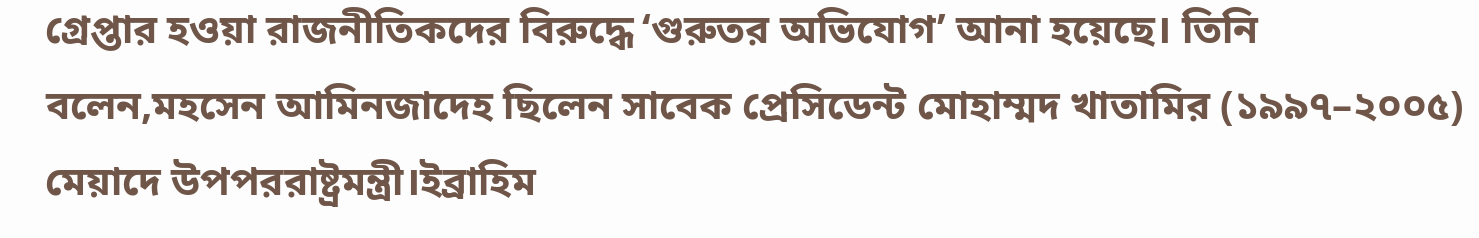গ্রেপ্তার হওয়া রাজনীতিকদের বিরুদ্ধে ‘গুরুতর অভিযোগ’ আনা হয়েছে। তিনি বলেন,মহসেন আমিনজাদেহ ছিলেন সাবেক প্রেসিডেন্ট মোহাম্মদ খাতামির (১৯৯৭–২০০৫) মেয়াদে উপপররাষ্ট্রমন্ত্রী।ইব্রাহিম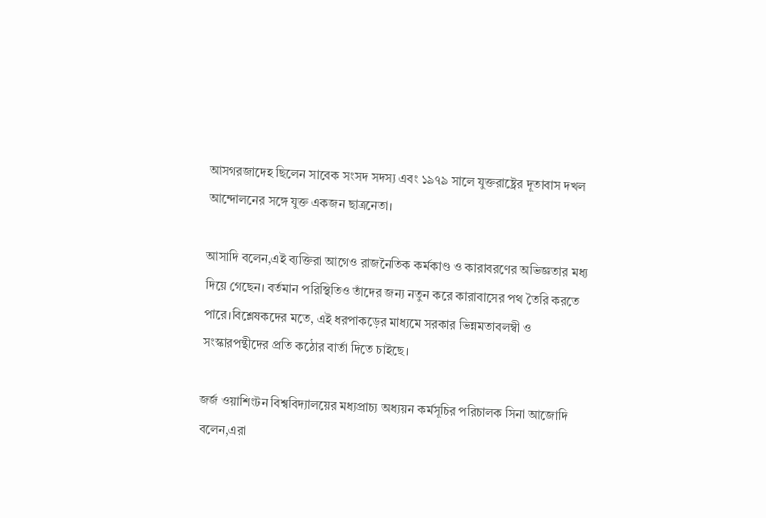আসগরজাদেহ ছিলেন সাবেক সংসদ সদস্য এবং ১৯৭৯ সালে যুক্তরাষ্ট্রের দূতাবাস দখল আন্দোলনের সঙ্গে যুক্ত একজন ছাত্রনেতা।

আসাদি বলেন,এই ব্যক্তিরা আগেও রাজনৈতিক কর্মকাণ্ড ও কারাবরণের অভিজ্ঞতার মধ্য দিয়ে গেছেন। বর্তমান পরিস্থিতিও তাঁদের জন্য নতুন করে কারাবাসের পথ তৈরি করতে পারে।বিশ্লেষকদের মতে, এই ধরপাকড়ের মাধ্যমে সরকার ভিন্নমতাবলম্বী ও সংস্কারপন্থীদের প্রতি কঠোর বার্তা দিতে চাইছে।

জর্জ ওয়াশিংটন বিশ্ববিদ্যালয়ের মধ্যপ্রাচ্য অধ্যয়ন কর্মসূচির পরিচালক সিনা আজোদি বলেন,এরা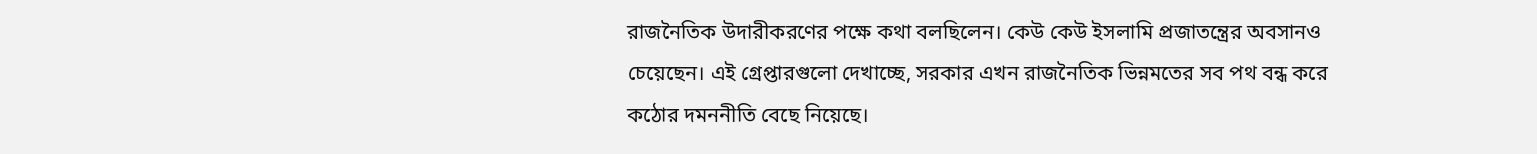রাজনৈতিক উদারীকরণের পক্ষে কথা বলছিলেন। কেউ কেউ ইসলামি প্রজাতন্ত্রের অবসানও চেয়েছেন। এই গ্রেপ্তারগুলো দেখাচ্ছে, সরকার এখন রাজনৈতিক ভিন্নমতের সব পথ বন্ধ করে কঠোর দমননীতি বেছে নিয়েছে।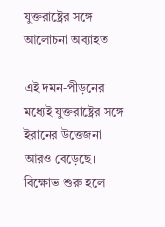যুক্তরাষ্ট্রের সঙ্গে আলোচনা অব্যাহত

এই দমন-পীড়নের মধ্যেই যুক্তরাষ্ট্রের সঙ্গে ইরানের উত্তেজনা আরও বেড়েছে। বিক্ষোভ শুরু হলে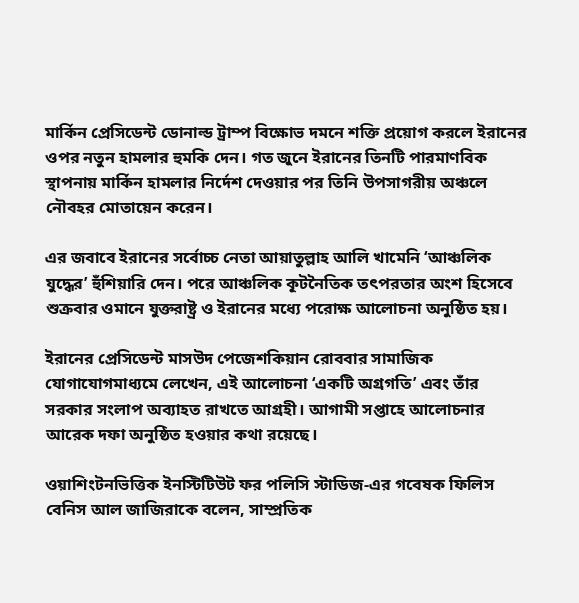মার্কিন প্রেসিডেন্ট ডোনাল্ড ট্রাম্প বিক্ষোভ দমনে শক্তি প্রয়োগ করলে ইরানের ওপর নতুন হামলার হুমকি দেন। গত জুনে ইরানের তিনটি পারমাণবিক স্থাপনায় মার্কিন হামলার নির্দেশ দেওয়ার পর তিনি উপসাগরীয় অঞ্চলে নৌবহর মোতায়েন করেন।

এর জবাবে ইরানের সর্বোচ্চ নেতা আয়াতুল্লাহ আলি খামেনি ‘আঞ্চলিক যুদ্ধের’ হুঁশিয়ারি দেন। পরে আঞ্চলিক কূটনৈতিক তৎপরতার অংশ হিসেবে শুক্রবার ওমানে যুক্তরাষ্ট্র ও ইরানের মধ্যে পরোক্ষ আলোচনা অনুষ্ঠিত হয়।

ইরানের প্রেসিডেন্ট মাসউদ পেজেশকিয়ান রোববার সামাজিক যোগাযোগমাধ্যমে লেখেন, এই আলোচনা ‘একটি অগ্রগতি’ এবং তাঁর সরকার সংলাপ অব্যাহত রাখতে আগ্রহী। আগামী সপ্তাহে আলোচনার আরেক দফা অনুষ্ঠিত হওয়ার কথা রয়েছে।

ওয়াশিংটনভিত্তিক ইনস্টিটিউট ফর পলিসি স্টাডিজ-এর গবেষক ফিলিস বেনিস আল জাজিরাকে বলেন, সাম্প্রতিক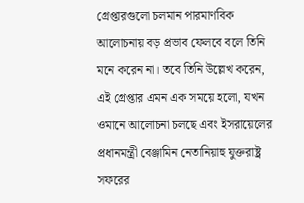গ্রেপ্তারগুলো চলমান পারমাণবিক আলোচনায় বড় প্রভাব ফেলবে বলে তিনি মনে করেন না। তবে তিনি উল্লেখ করেন, এই গ্রেপ্তার এমন এক সময়ে হলো, যখন ওমানে আলোচনা চলছে এবং ইসরায়েলের প্রধানমন্ত্রী বেঞ্জামিন নেতানিয়াহু যুক্তরাষ্ট্র সফরের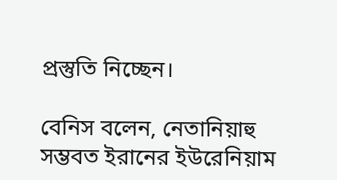প্রস্তুতি নিচ্ছেন।

বেনিস বলেন, নেতানিয়াহু সম্ভবত ইরানের ইউরেনিয়াম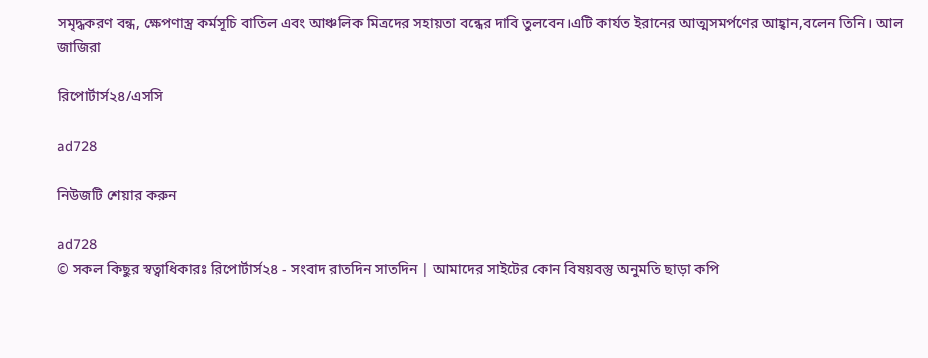সমৃদ্ধকরণ বন্ধ, ক্ষেপণাস্ত্র কর্মসূচি বাতিল এবং আঞ্চলিক মিত্রদের সহায়তা বন্ধের দাবি তুলবেন।এটি কার্যত ইরানের আত্মসমর্পণের আহ্বান,বলেন তিনি। আল জাজিরা

রিপোর্টার্স২৪/এসসি

ad728

নিউজটি শেয়ার করুন

ad728
© সকল কিছুর স্বত্বাধিকারঃ রিপোর্টার্স২৪ - সংবাদ রাতদিন সাতদিন | আমাদের সাইটের কোন বিষয়বস্তু অনুমতি ছাড়া কপি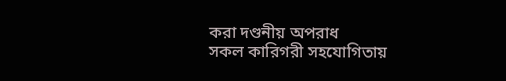করা দণ্ডনীয় অপরাধ
সকল কারিগরী সহযোগিতায়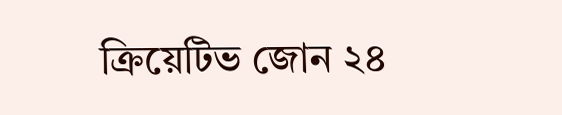ক্রিয়েটিভ জোন ২৪